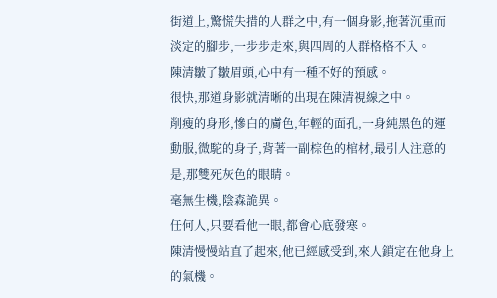街道上,驚慌失措的人群之中,有一個身影,拖著沉重而淡定的腳步,一步步走來,與四周的人群格格不入。
陳清皺了皺眉頭,心中有一種不好的預感。
很快,那道身影就清晰的出現在陳清視線之中。
削瘦的身形,慘白的膚色,年輕的面孔,一身純黑色的運動服,微駝的身子,背著一副棕色的棺材,最引人注意的是,那雙死灰色的眼睛。
毫無生機,陰森詭異。
任何人,只要看他一眼,都會心底發寒。
陳清慢慢站直了起來,他已經感受到,來人鎖定在他身上的氣機。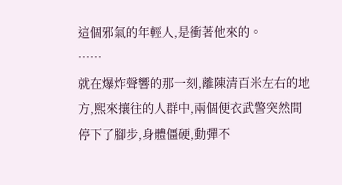這個邪氣的年輕人,是衝著他來的。
……
就在爆炸聲響的那一刻,離陳清百米左右的地方,熙來攘往的人群中,兩個便衣武警突然間停下了腳步,身體僵硬,動彈不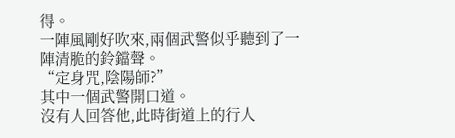得。
一陣風剛好吹來,兩個武警似乎聽到了一陣清脆的鈴鐺聲。
“定身咒,陰陽師?”
其中一個武警開口道。
沒有人回答他,此時街道上的行人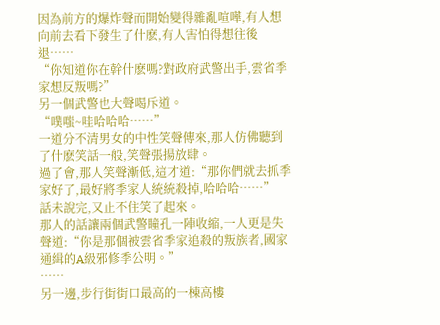因為前方的爆炸聲而開始變得雜亂喧嘩,有人想向前去看下發生了什麽,有人害怕得想往後退……
“你知道你在幹什麽嗎?對政府武警出手,雲省季家想反叛嗎?”
另一個武警也大聲喝斥道。
“噗嗤~哇哈哈哈……”
一道分不清男女的中性笑聲傳來,那人仿佛聽到了什麽笑話一般,笑聲張揚放肆。
過了會,那人笑聲漸低,這才道:“那你們就去抓季家好了,最好將季家人統統殺掉,哈哈哈……”
話未說完,又止不住笑了起來。
那人的話讓兩個武警瞳孔一陣收縮,一人更是失聲道:“你是那個被雲省季家追殺的叛族者,國家通緝的A級邪修季公明。”
……
另一邊,步行街街口最高的一棟高樓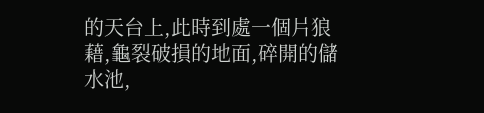的天台上,此時到處一個片狼藉,龜裂破損的地面,碎開的儲水池,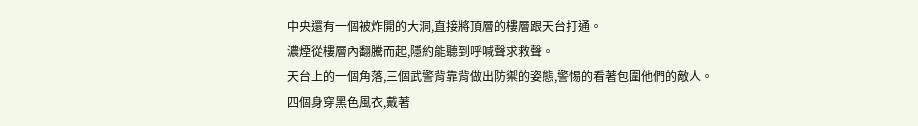中央還有一個被炸開的大洞,直接將頂層的樓層跟天台打通。
濃煙從樓層內翻騰而起,隱約能聽到呼喊聲求救聲。
天台上的一個角落,三個武警背靠背做出防禦的姿態,警惕的看著包圍他們的敵人。
四個身穿黑色風衣,戴著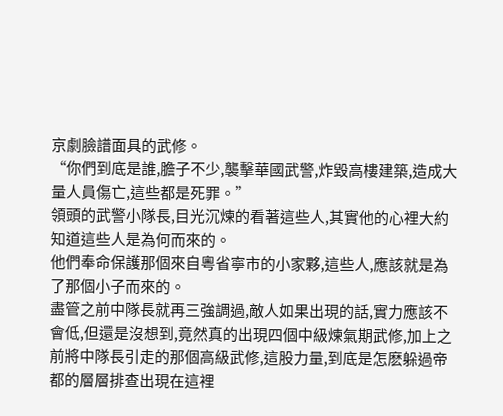京劇臉譜面具的武修。
“你們到底是誰,膽子不少,襲擊華國武警,炸毀高樓建築,造成大量人員傷亡,這些都是死罪。”
領頭的武警小隊長,目光沉煉的看著這些人,其實他的心裡大約知道這些人是為何而來的。
他們奉命保護那個來自粵省寧市的小家夥,這些人,應該就是為了那個小子而來的。
盡管之前中隊長就再三強調過,敵人如果出現的話,實力應該不會低,但還是沒想到,竟然真的出現四個中級煉氣期武修,加上之前將中隊長引走的那個高級武修,這股力量,到底是怎麽躲過帝都的層層排查出現在這裡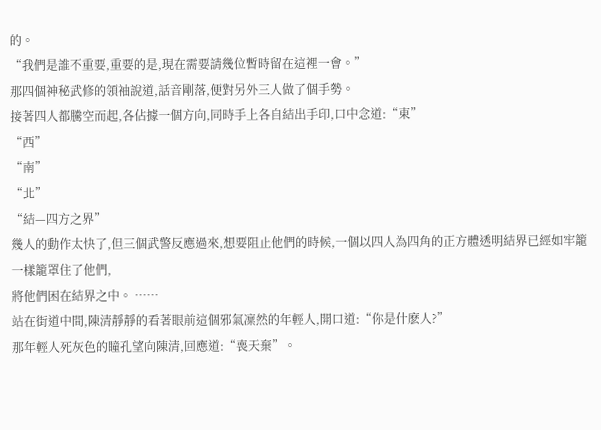的。
“我們是誰不重要,重要的是,現在需要請幾位暫時留在這裡一會。”
那四個神秘武修的領袖說道,話音剛落,便對另外三人做了個手勢。
接著四人都騰空而起,各佔據一個方向,同時手上各自結出手印,口中念道:“東”
“西”
“南”
“北”
“結—四方之界”
幾人的動作太快了,但三個武警反應過來,想要阻止他們的時候,一個以四人為四角的正方體透明結界已經如牢籠一樣籠罩住了他們,
將他們困在結界之中。 ……
站在街道中間,陳清靜靜的看著眼前這個邪氣凜然的年輕人,開口道:“你是什麽人?”
那年輕人死灰色的瞳孔望向陳清,回應道:“喪天棄”。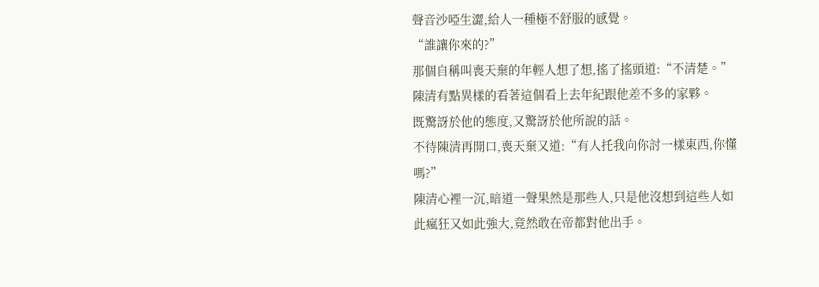聲音沙啞生澀,給人一種極不舒服的感覺。
“誰讓你來的?”
那個自稱叫喪天棄的年輕人想了想,搖了搖頭道:“不清楚。”
陳清有點異樣的看著這個看上去年紀跟他差不多的家夥。
既驚訝於他的態度,又驚訝於他所說的話。
不待陳清再開口,喪天棄又道:“有人托我向你討一樣東西,你懂嗎?”
陳清心裡一沉,暗道一聲果然是那些人,只是他沒想到這些人如此瘋狂又如此強大,竟然敢在帝都對他出手。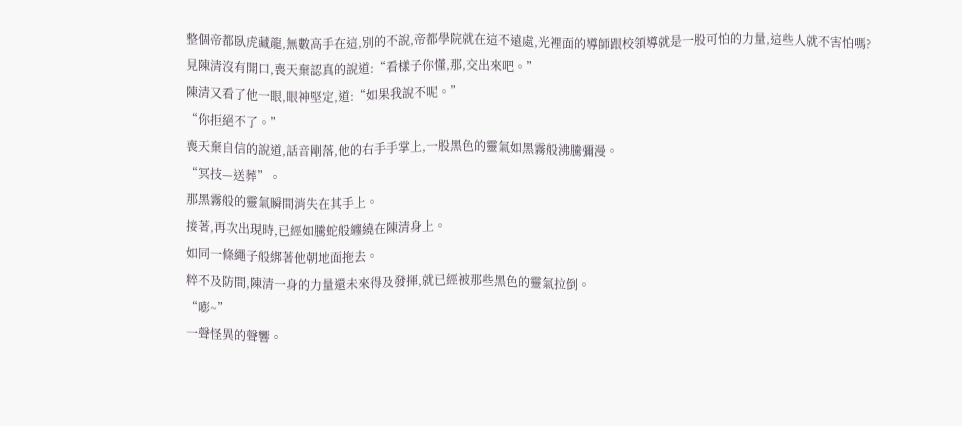整個帝都臥虎藏龍,無數高手在這,別的不說,帝都學院就在這不遠處,光裡面的導師跟校領導就是一股可怕的力量,這些人就不害怕嗎?
見陳清沒有開口,喪天棄認真的說道:“看樣子你懂,那,交出來吧。”
陳清又看了他一眼,眼神堅定,道:“如果我說不呢。”
“你拒絕不了。”
喪天棄自信的說道,話音剛落,他的右手手掌上,一股黑色的靈氣如黑霧般沸騰彌漫。
“冥技—送葬”。
那黑霧般的靈氣瞬間消失在其手上。
接著,再次出現時,已經如騰蛇般纏繞在陳清身上。
如同一條繩子般綁著他朝地面拖去。
粹不及防間,陳清一身的力量還未來得及發揮,就已經被那些黑色的靈氣拉倒。
“嘭~”
一聲怪異的聲響。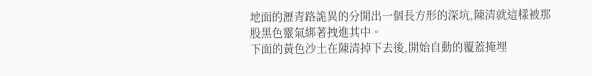地面的瀝青路詭異的分開出一個長方形的深坑,陳清就這樣被那股黑色靈氣綁著拽進其中。
下面的黃色沙土在陳清掉下去後,開始自動的覆蓋掩埋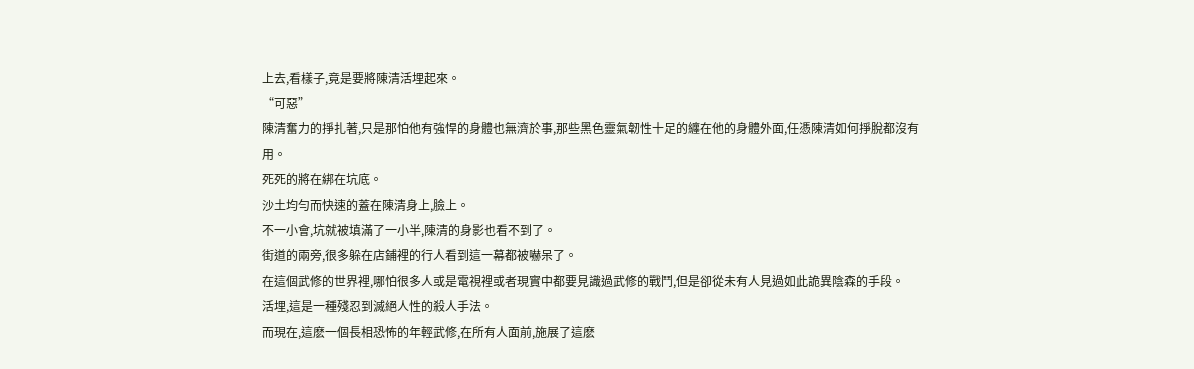上去,看樣子,竟是要將陳清活埋起來。
“可惡”
陳清奮力的掙扎著,只是那怕他有強悍的身體也無濟於事,那些黑色靈氣韌性十足的纏在他的身體外面,任憑陳清如何掙脫都沒有用。
死死的將在綁在坑底。
沙土均勻而快速的蓋在陳清身上,臉上。
不一小會,坑就被填滿了一小半,陳清的身影也看不到了。
街道的兩旁,很多躲在店鋪裡的行人看到這一幕都被嚇呆了。
在這個武修的世界裡,哪怕很多人或是電視裡或者現實中都要見識過武修的戰鬥,但是卻從未有人見過如此詭異陰森的手段。
活埋,這是一種殘忍到滅絕人性的殺人手法。
而現在,這麽一個長相恐怖的年輕武修,在所有人面前,施展了這麽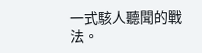一式駭人聽聞的戰法。